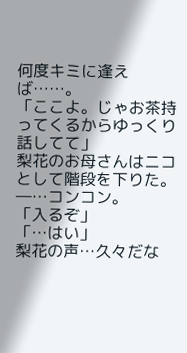何度キミに逢えば……。
「ここよ。じゃお茶持ってくるからゆっくり話してて」
梨花のお母さんはニコとして階段を下りた。
―…コンコン。
「入るぞ」
「…はい」
梨花の声…久々だな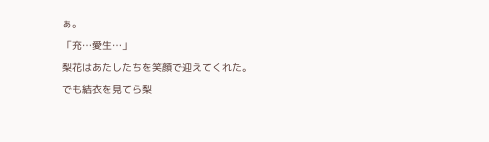ぁ。
「充…愛生…」
梨花はあたしたちを笑顔で迎えてくれた。
でも結衣を見てら梨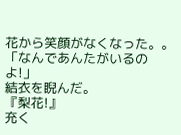花から笑顔がなくなった。。
「なんであんたがいるのよ!」
結衣を睨んだ。
『梨花!』
充く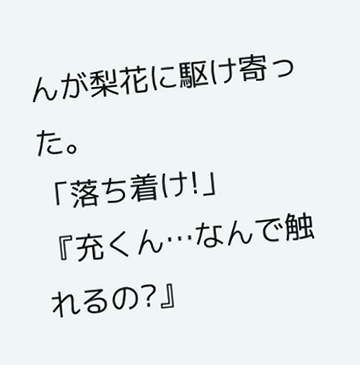んが梨花に駆け寄った。
「落ち着け!」
『充くん…なんで触れるの?』